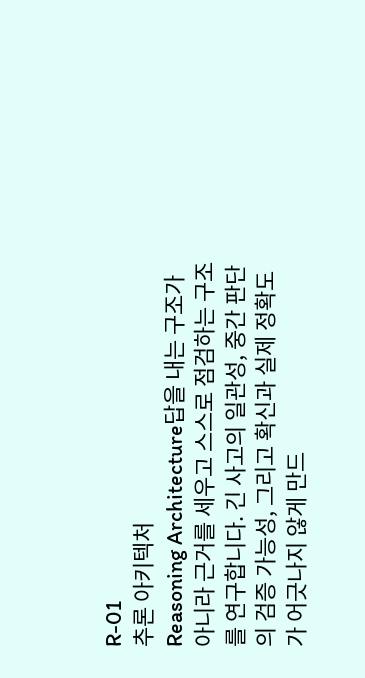R-01
추론 아키텍처
Reasoning Architecture답을 내는 구조가 아니라 근거를 세우고 스스로 점검하는 구조를 연구합니다. 긴 사고의 일관성, 중간 판단의 검증 가능성, 그리고 확신과 실제 정확도가 어긋나지 않게 만드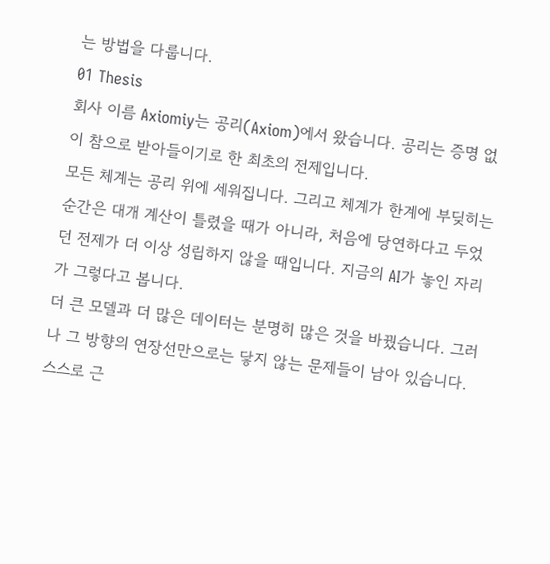는 방법을 다룹니다.
01 Thesis
회사 이름 Axiomiy는 공리(Axiom)에서 왔습니다. 공리는 증명 없이 참으로 받아들이기로 한 최초의 전제입니다.
모든 체계는 공리 위에 세워집니다. 그리고 체계가 한계에 부딪히는 순간은 대개 계산이 틀렸을 때가 아니라, 처음에 당연하다고 두었던 전제가 더 이상 성립하지 않을 때입니다. 지금의 AI가 놓인 자리가 그렇다고 봅니다.
더 큰 모델과 더 많은 데이터는 분명히 많은 것을 바꿨습니다. 그러나 그 방향의 연장선만으로는 닿지 않는 문제들이 남아 있습니다. 스스로 근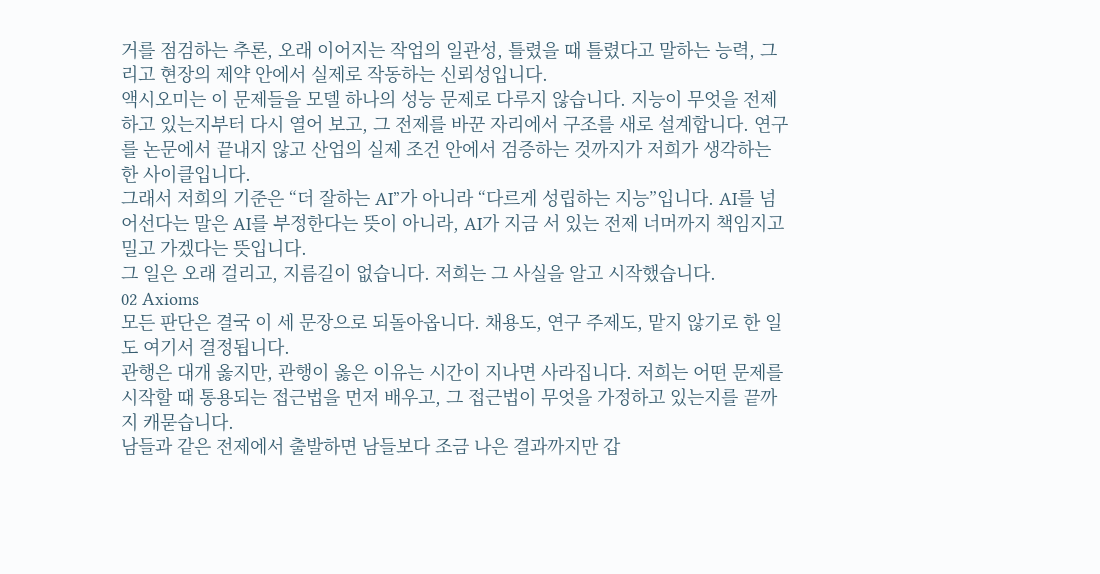거를 점검하는 추론, 오래 이어지는 작업의 일관성, 틀렸을 때 틀렸다고 말하는 능력, 그리고 현장의 제약 안에서 실제로 작동하는 신뢰성입니다.
액시오미는 이 문제들을 모델 하나의 성능 문제로 다루지 않습니다. 지능이 무엇을 전제하고 있는지부터 다시 열어 보고, 그 전제를 바꾼 자리에서 구조를 새로 설계합니다. 연구를 논문에서 끝내지 않고 산업의 실제 조건 안에서 검증하는 것까지가 저희가 생각하는 한 사이클입니다.
그래서 저희의 기준은 “더 잘하는 AI”가 아니라 “다르게 성립하는 지능”입니다. AI를 넘어선다는 말은 AI를 부정한다는 뜻이 아니라, AI가 지금 서 있는 전제 너머까지 책임지고 밀고 가겠다는 뜻입니다.
그 일은 오래 걸리고, 지름길이 없습니다. 저희는 그 사실을 알고 시작했습니다.
02 Axioms
모든 판단은 결국 이 세 문장으로 되돌아옵니다. 채용도, 연구 주제도, 맡지 않기로 한 일도 여기서 결정됩니다.
관행은 대개 옳지만, 관행이 옳은 이유는 시간이 지나면 사라집니다. 저희는 어떤 문제를 시작할 때 통용되는 접근법을 먼저 배우고, 그 접근법이 무엇을 가정하고 있는지를 끝까지 캐묻습니다.
남들과 같은 전제에서 출발하면 남들보다 조금 나은 결과까지만 갑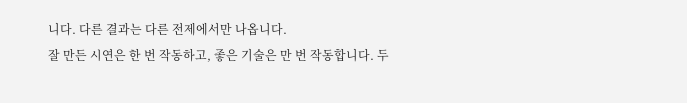니다. 다른 결과는 다른 전제에서만 나옵니다.
잘 만든 시연은 한 번 작동하고, 좋은 기술은 만 번 작동합니다. 두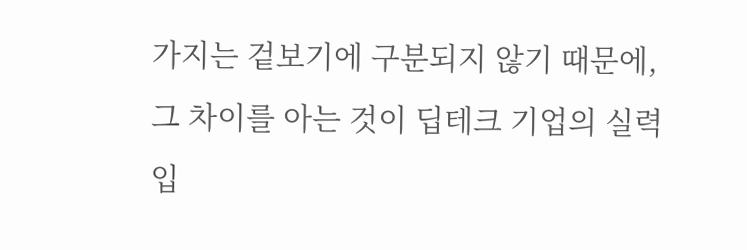가지는 겉보기에 구분되지 않기 때문에, 그 차이를 아는 것이 딥테크 기업의 실력입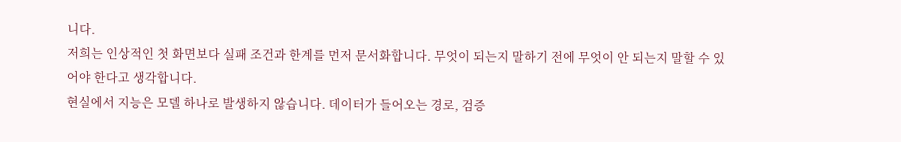니다.
저희는 인상적인 첫 화면보다 실패 조건과 한계를 먼저 문서화합니다. 무엇이 되는지 말하기 전에 무엇이 안 되는지 말할 수 있어야 한다고 생각합니다.
현실에서 지능은 모델 하나로 발생하지 않습니다. 데이터가 들어오는 경로, 검증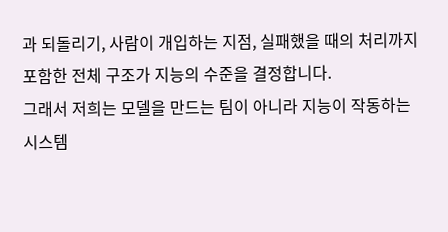과 되돌리기, 사람이 개입하는 지점, 실패했을 때의 처리까지 포함한 전체 구조가 지능의 수준을 결정합니다.
그래서 저희는 모델을 만드는 팀이 아니라 지능이 작동하는 시스템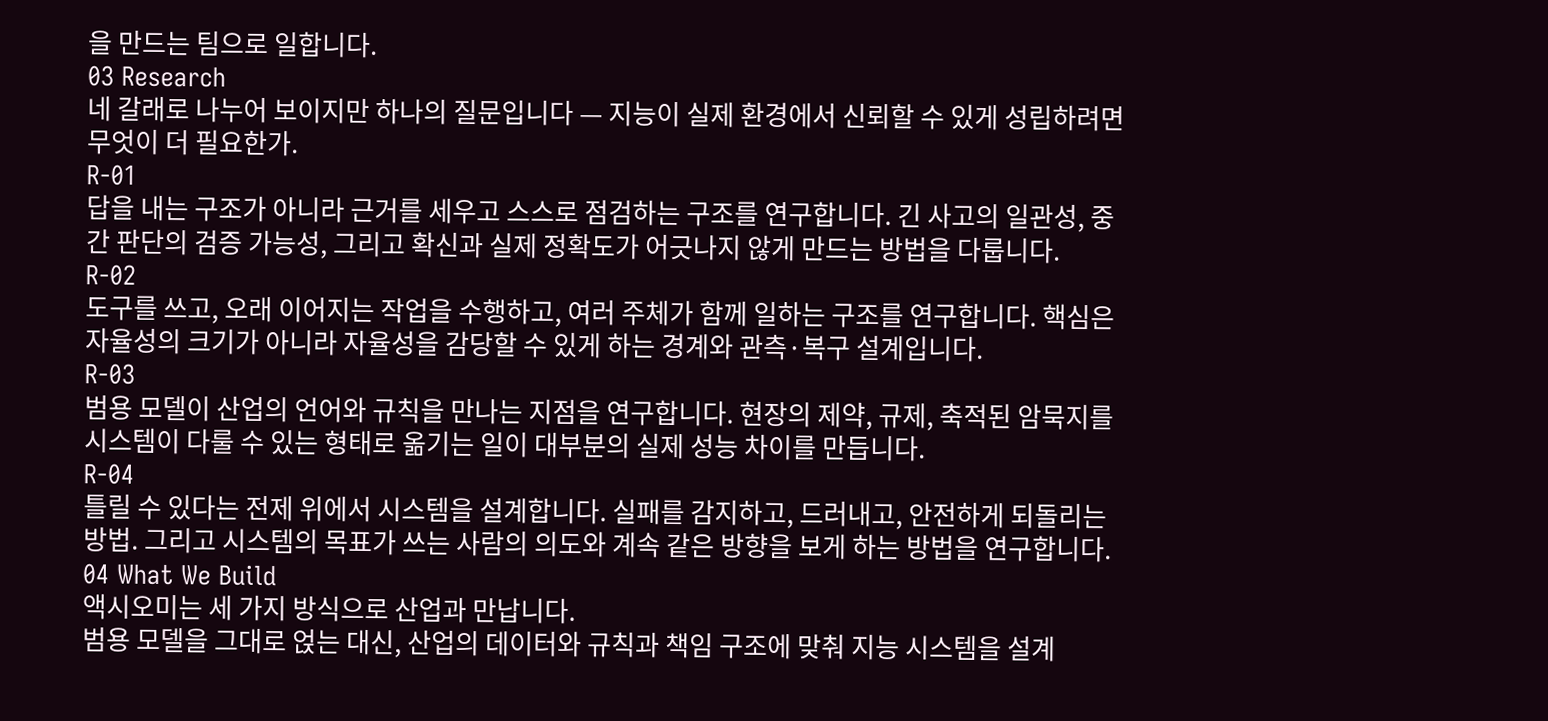을 만드는 팀으로 일합니다.
03 Research
네 갈래로 나누어 보이지만 하나의 질문입니다 — 지능이 실제 환경에서 신뢰할 수 있게 성립하려면 무엇이 더 필요한가.
R-01
답을 내는 구조가 아니라 근거를 세우고 스스로 점검하는 구조를 연구합니다. 긴 사고의 일관성, 중간 판단의 검증 가능성, 그리고 확신과 실제 정확도가 어긋나지 않게 만드는 방법을 다룹니다.
R-02
도구를 쓰고, 오래 이어지는 작업을 수행하고, 여러 주체가 함께 일하는 구조를 연구합니다. 핵심은 자율성의 크기가 아니라 자율성을 감당할 수 있게 하는 경계와 관측·복구 설계입니다.
R-03
범용 모델이 산업의 언어와 규칙을 만나는 지점을 연구합니다. 현장의 제약, 규제, 축적된 암묵지를 시스템이 다룰 수 있는 형태로 옮기는 일이 대부분의 실제 성능 차이를 만듭니다.
R-04
틀릴 수 있다는 전제 위에서 시스템을 설계합니다. 실패를 감지하고, 드러내고, 안전하게 되돌리는 방법. 그리고 시스템의 목표가 쓰는 사람의 의도와 계속 같은 방향을 보게 하는 방법을 연구합니다.
04 What We Build
액시오미는 세 가지 방식으로 산업과 만납니다.
범용 모델을 그대로 얹는 대신, 산업의 데이터와 규칙과 책임 구조에 맞춰 지능 시스템을 설계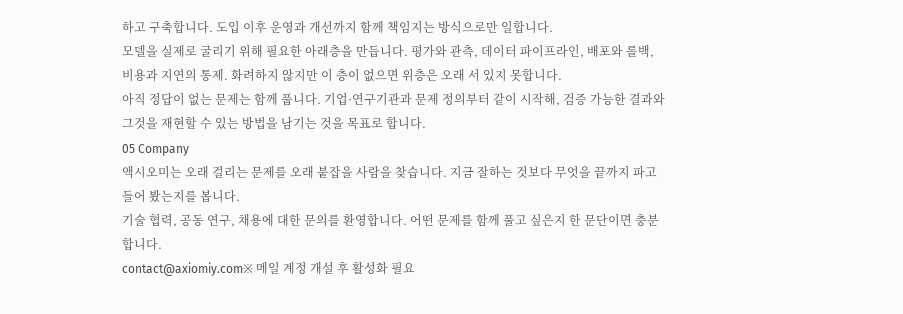하고 구축합니다. 도입 이후 운영과 개선까지 함께 책임지는 방식으로만 일합니다.
모델을 실제로 굴리기 위해 필요한 아래층을 만듭니다. 평가와 관측, 데이터 파이프라인, 배포와 롤백, 비용과 지연의 통제. 화려하지 않지만 이 층이 없으면 위층은 오래 서 있지 못합니다.
아직 정답이 없는 문제는 함께 풉니다. 기업·연구기관과 문제 정의부터 같이 시작해, 검증 가능한 결과와 그것을 재현할 수 있는 방법을 남기는 것을 목표로 합니다.
05 Company
액시오미는 오래 걸리는 문제를 오래 붙잡을 사람을 찾습니다. 지금 잘하는 것보다 무엇을 끝까지 파고들어 봤는지를 봅니다.
기술 협력, 공동 연구, 채용에 대한 문의를 환영합니다. 어떤 문제를 함께 풀고 싶은지 한 문단이면 충분합니다.
contact@axiomiy.com※ 메일 계정 개설 후 활성화 필요